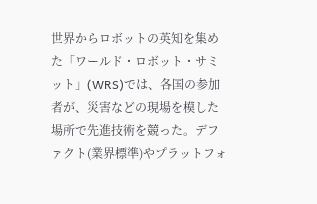世界からロボットの英知を集めた「ワールド・ロボット・サミット」(WRS)では、各国の参加者が、災害などの現場を模した場所で先進技術を競った。デファクト(業界標準)やプラットフォ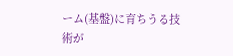ーム(基盤)に育ちうる技術が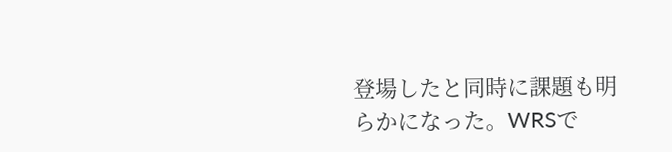登場したと同時に課題も明らかになった。WRSで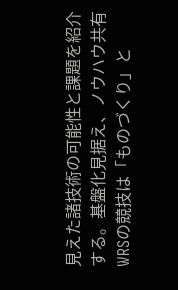見えた諸技術の可能性と課題を紹介する。基盤化見据え、ノウハウ共有WRSの競技は「ものづくり」と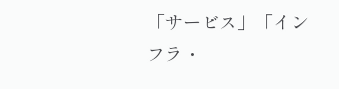「サービス」「インフラ・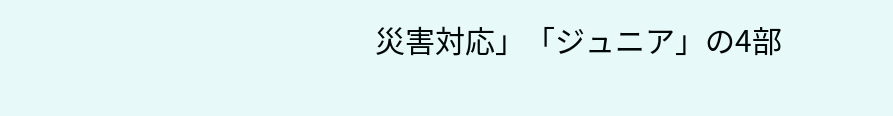災害対応」「ジュニア」の4部